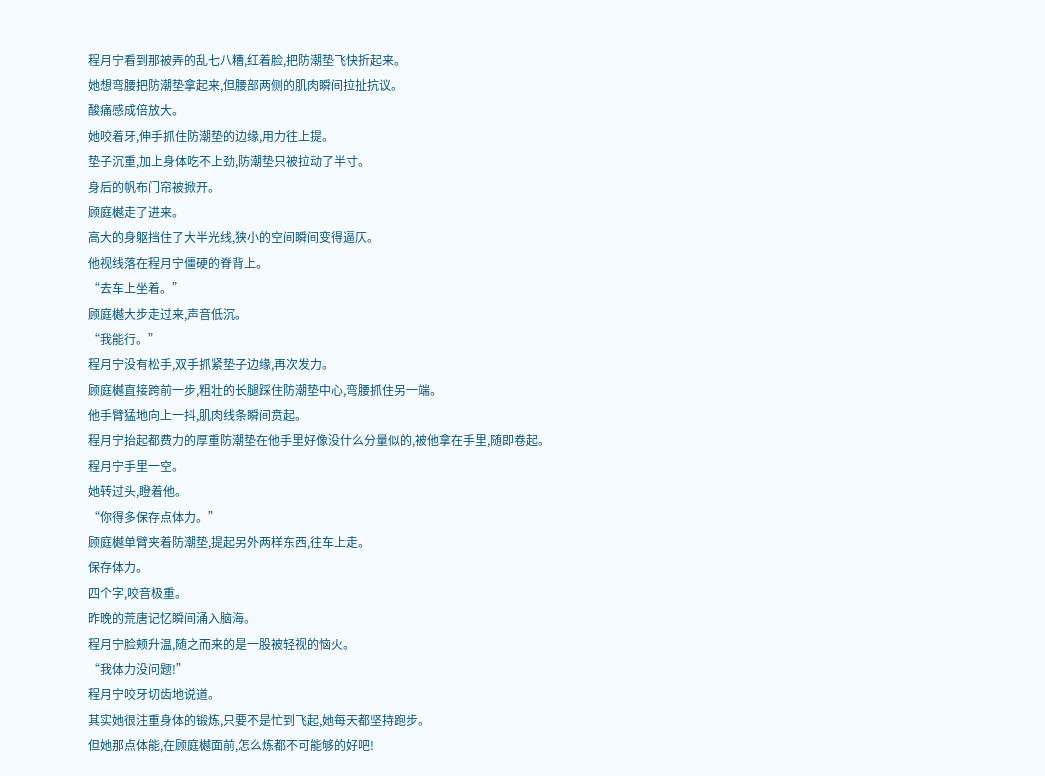程月宁看到那被弄的乱七八糟,红着脸,把防潮垫飞快折起来。
她想弯腰把防潮垫拿起来,但腰部两侧的肌肉瞬间拉扯抗议。
酸痛感成倍放大。
她咬着牙,伸手抓住防潮垫的边缘,用力往上提。
垫子沉重,加上身体吃不上劲,防潮垫只被拉动了半寸。
身后的帆布门帘被掀开。
顾庭樾走了进来。
高大的身躯挡住了大半光线,狭小的空间瞬间变得逼仄。
他视线落在程月宁僵硬的脊背上。
“去车上坐着。”
顾庭樾大步走过来,声音低沉。
“我能行。”
程月宁没有松手,双手抓紧垫子边缘,再次发力。
顾庭樾直接跨前一步,粗壮的长腿踩住防潮垫中心,弯腰抓住另一端。
他手臂猛地向上一抖,肌肉线条瞬间贲起。
程月宁抬起都费力的厚重防潮垫在他手里好像没什么分量似的,被他拿在手里,随即卷起。
程月宁手里一空。
她转过头,瞪着他。
“你得多保存点体力。”
顾庭樾单臂夹着防潮垫,提起另外两样东西,往车上走。
保存体力。
四个字,咬音极重。
昨晚的荒唐记忆瞬间涌入脑海。
程月宁脸颊升温,随之而来的是一股被轻视的恼火。
“我体力没问题!”
程月宁咬牙切齿地说道。
其实她很注重身体的锻炼,只要不是忙到飞起,她每天都坚持跑步。
但她那点体能,在顾庭樾面前,怎么炼都不可能够的好吧!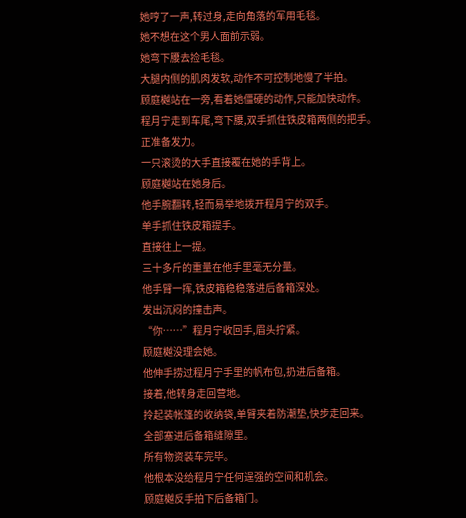她哼了一声,转过身,走向角落的军用毛毯。
她不想在这个男人面前示弱。
她弯下腰去捡毛毯。
大腿内侧的肌肉发软,动作不可控制地慢了半拍。
顾庭樾站在一旁,看着她僵硬的动作,只能加快动作。
程月宁走到车尾,弯下腰,双手抓住铁皮箱两侧的把手。
正准备发力。
一只滚烫的大手直接覆在她的手背上。
顾庭樾站在她身后。
他手腕翻转,轻而易举地拨开程月宁的双手。
单手抓住铁皮箱提手。
直接往上一提。
三十多斤的重量在他手里毫无分量。
他手臂一挥,铁皮箱稳稳落进后备箱深处。
发出沉闷的撞击声。
“你……”程月宁收回手,眉头拧紧。
顾庭樾没理会她。
他伸手捞过程月宁手里的帆布包,扔进后备箱。
接着,他转身走回营地。
拎起装帐篷的收纳袋,单臂夹着防潮垫,快步走回来。
全部塞进后备箱缝隙里。
所有物资装车完毕。
他根本没给程月宁任何逞强的空间和机会。
顾庭樾反手拍下后备箱门。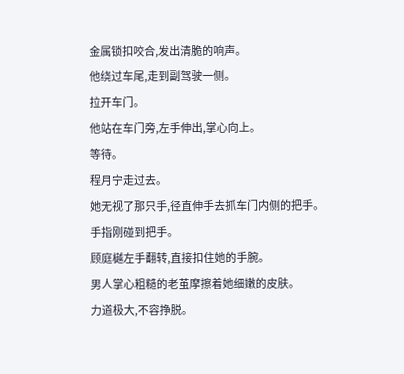金属锁扣咬合,发出清脆的响声。
他绕过车尾,走到副驾驶一侧。
拉开车门。
他站在车门旁,左手伸出,掌心向上。
等待。
程月宁走过去。
她无视了那只手,径直伸手去抓车门内侧的把手。
手指刚碰到把手。
顾庭樾左手翻转,直接扣住她的手腕。
男人掌心粗糙的老茧摩擦着她细嫩的皮肤。
力道极大,不容挣脱。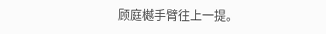顾庭樾手臂往上一提。